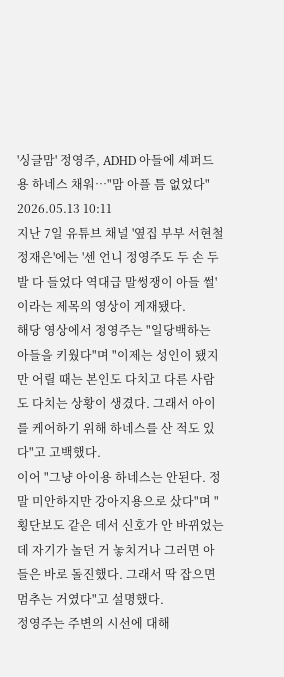'싱글맘' 정영주, ADHD 아들에 셰퍼드용 하네스 채워…"맘 아플 틈 없었다"
2026.05.13 10:11
지난 7일 유튜브 채널 '옆집 부부 서현철 정재은'에는 '센 언니 정영주도 두 손 두 발 다 들었다 역대급 말썽쟁이 아들 썰'이라는 제목의 영상이 게재됐다.
해당 영상에서 정영주는 "일당백하는 아들을 키웠다"며 "이제는 성인이 됐지만 어릴 때는 본인도 다치고 다른 사람도 다치는 상황이 생겼다. 그래서 아이를 케어하기 위해 하네스를 산 적도 있다"고 고백했다.
이어 "그냥 아이용 하네스는 안된다. 정말 미안하지만 강아지용으로 샀다"며 "횡단보도 같은 데서 신호가 안 바뀌었는데 자기가 놀던 거 놓치거나 그러면 아들은 바로 돌진했다. 그래서 딱 잡으면 멈추는 거였다"고 설명했다.
정영주는 주변의 시선에 대해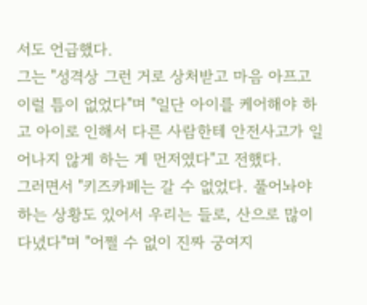서도 언급했다.
그는 "성격상 그런 거로 상처받고 마음 아프고 이럴 틈이 없었다"며 "일단 아이를 케어해야 하고 아이로 인해서 다른 사람한테 안전사고가 일어나지 않게 하는 게 먼저였다"고 전했다.
그러면서 "키즈카페는 갈 수 없었다. 풀어놔야 하는 상황도 있어서 우리는 들로, 산으로 많이 다녔다"며 "어쩔 수 없이 진짜 궁여지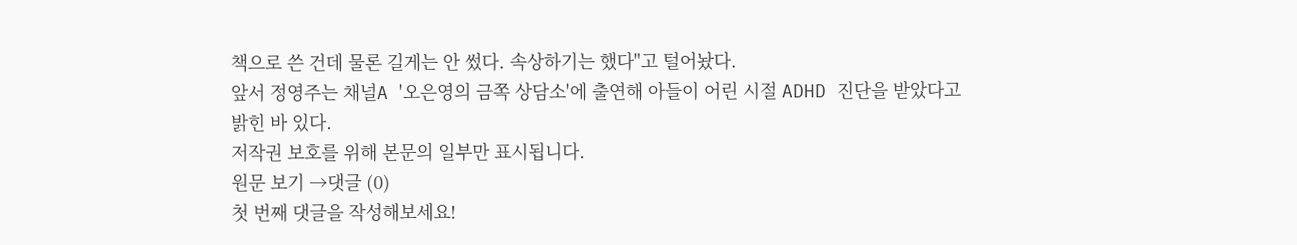책으로 쓴 건데 물론 길게는 안 썼다. 속상하기는 했다"고 털어놨다.
앞서 정영주는 채널A '오은영의 금쪽 상담소'에 출연해 아들이 어린 시절 ADHD 진단을 받았다고 밝힌 바 있다.
저작권 보호를 위해 본문의 일부만 표시됩니다.
원문 보기 →댓글 (0)
첫 번째 댓글을 작성해보세요!